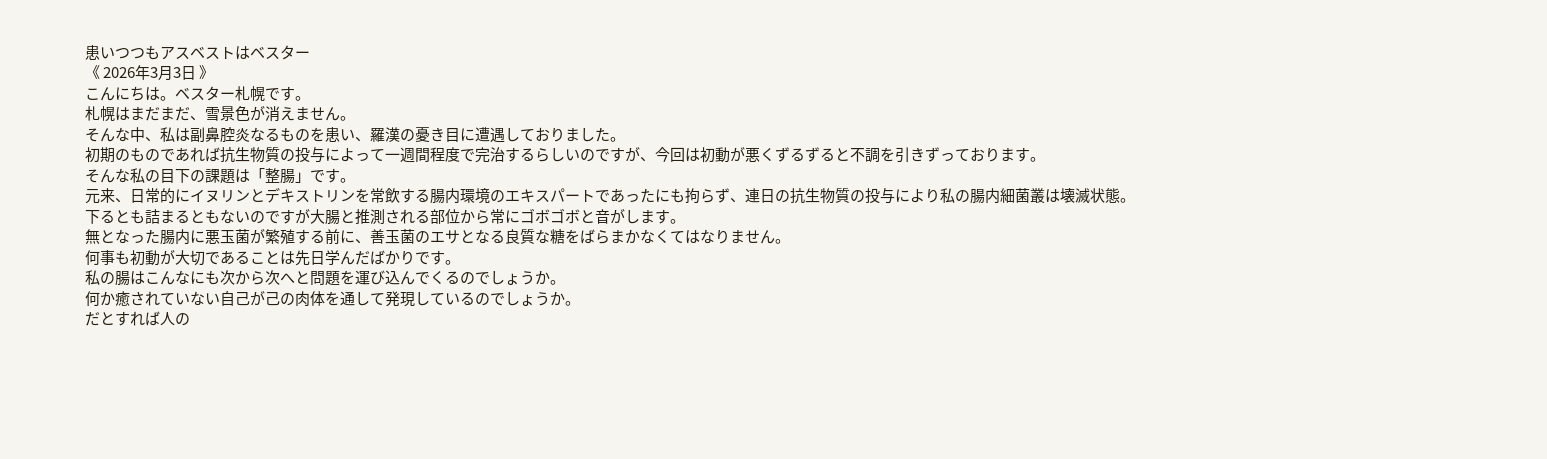患いつつもアスベストはベスター
《 2026年3月3日 》
こんにちは。ベスター札幌です。
札幌はまだまだ、雪景色が消えません。
そんな中、私は副鼻腔炎なるものを患い、羅漢の憂き目に遭遇しておりました。
初期のものであれば抗生物質の投与によって一週間程度で完治するらしいのですが、今回は初動が悪くずるずると不調を引きずっております。
そんな私の目下の課題は「整腸」です。
元来、日常的にイヌリンとデキストリンを常飲する腸内環境のエキスパートであったにも拘らず、連日の抗生物質の投与により私の腸内細菌叢は壊滅状態。
下るとも詰まるともないのですが大腸と推測される部位から常にゴボゴボと音がします。
無となった腸内に悪玉菌が繁殖する前に、善玉菌のエサとなる良質な糖をばらまかなくてはなりません。
何事も初動が大切であることは先日学んだばかりです。
私の腸はこんなにも次から次へと問題を運び込んでくるのでしょうか。
何か癒されていない自己が己の肉体を通して発現しているのでしょうか。
だとすれば人の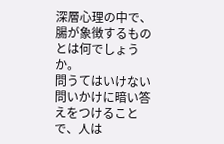深層心理の中で、腸が象徴するものとは何でしょうか。
問うてはいけない問いかけに暗い答えをつけることで、人は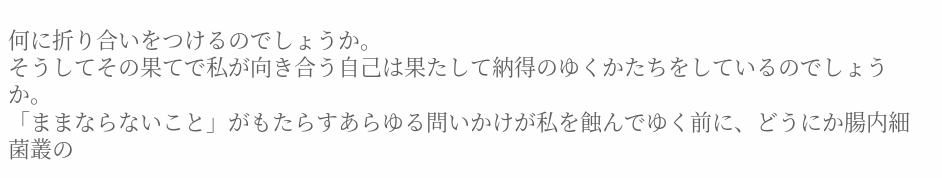何に折り合いをつけるのでしょうか。
そうしてその果てで私が向き合う自己は果たして納得のゆくかたちをしているのでしょうか。
「ままならないこと」がもたらすあらゆる問いかけが私を蝕んでゆく前に、どうにか腸内細菌叢の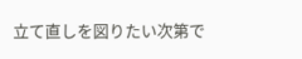立て直しを図りたい次第で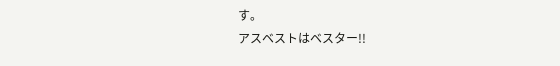す。
アスベストはベスター!!